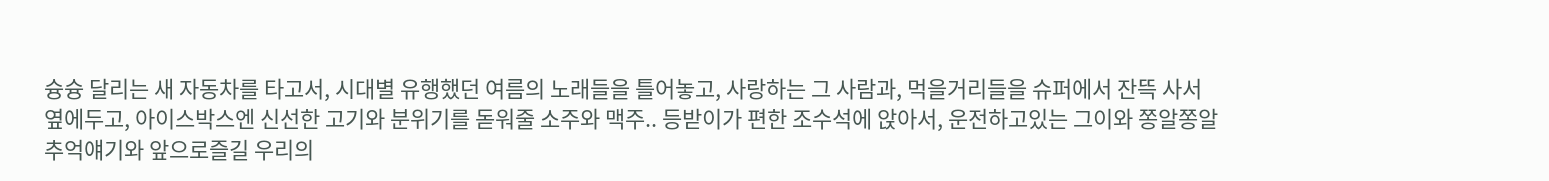슝슝 달리는 새 자동차를 타고서, 시대별 유행했던 여름의 노래들을 틀어놓고, 사랑하는 그 사람과, 먹을거리들을 슈퍼에서 잔뜩 사서 옆에두고, 아이스박스엔 신선한 고기와 분위기를 돋워줄 소주와 맥주.. 등받이가 편한 조수석에 앉아서, 운전하고있는 그이와 쫑알쫑알 추억얘기와 앞으로즐길 우리의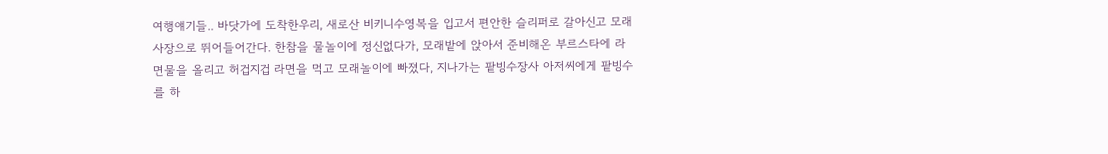여행얘기들.. 바닷가에 도착한우리, 새로산 비키니수영복을 입고서 편안한 슬리퍼로 갈아신고 모래사장으로 뛰어들어간다. 한참을 물놀이에 정신없다가, 모래밭에 앉아서 준비해온 부르스타에 라면물을 올리고 허겁지겁 라면을 먹고 모래놀이에 빠졌다, 지나가는 팥빙수장사 아저씨에게 팥빙수를 하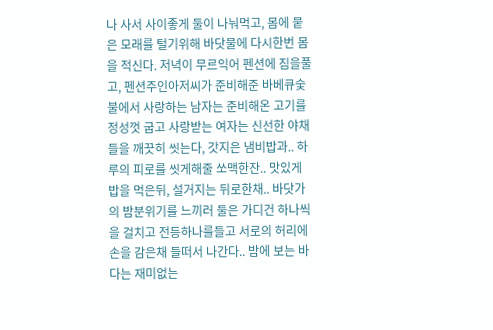나 사서 사이좋게 둘이 나눠먹고, 몸에 뭍은 모래를 털기위해 바닷물에 다시한번 몸을 적신다. 저녁이 무르익어 펜션에 짐을풀고, 펜션주인아저씨가 준비해준 바베큐숯불에서 사랑하는 남자는 준비해온 고기를 정성껏 굽고 사랑받는 여자는 신선한 야채들을 깨끗히 씻는다, 갓지은 냄비밥과.. 하루의 피로를 씻게해줄 쏘맥한잔.. 맛있게 밥을 먹은뒤, 설거지는 뒤로한채.. 바닷가의 밤분위기를 느끼러 둘은 가디건 하나씩을 걸치고 전등하나를들고 서로의 허리에 손을 감은채 들떠서 나간다.. 밤에 보는 바다는 재미없는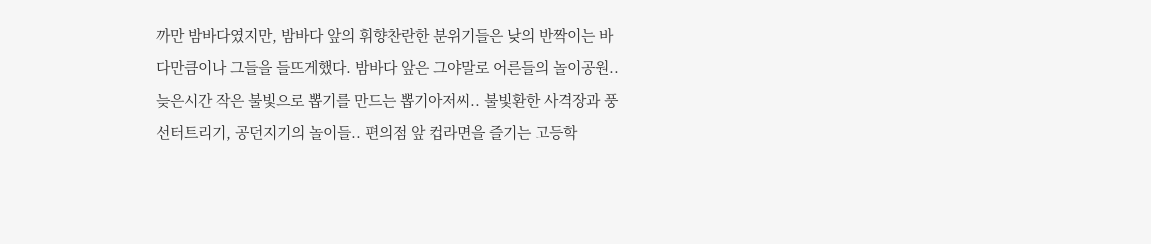까만 밤바다였지만, 밤바다 앞의 휘향찬란한 분위기들은 낮의 반짝이는 바다만큼이나 그들을 들뜨게했다. 밤바다 앞은 그야말로 어른들의 놀이공원.. 늦은시간 작은 불빛으로 뽑기를 만드는 뽑기아저씨.. 불빛환한 사격장과 풍선터트리기, 공던지기의 놀이들.. 편의점 앞 컵라면을 즐기는 고등학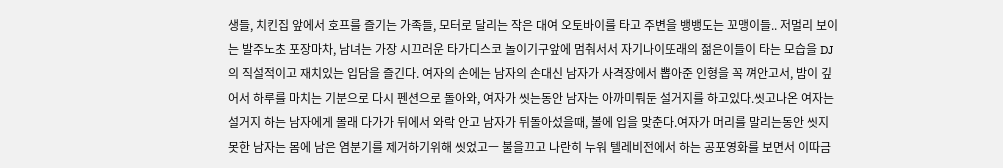생들, 치킨집 앞에서 호프를 즐기는 가족들, 모터로 달리는 작은 대여 오토바이를 타고 주변을 뱅뱅도는 꼬맹이들.. 저멀리 보이는 발주노초 포장마차, 남녀는 가장 시끄러운 타가디스코 놀이기구앞에 멈춰서서 자기나이또래의 젊은이들이 타는 모습을 DJ의 직설적이고 재치있는 입담을 즐긴다. 여자의 손에는 남자의 손대신 남자가 사격장에서 뽑아준 인형을 꼭 껴안고서, 밤이 깊어서 하루를 마치는 기분으로 다시 펜션으로 돌아와, 여자가 씻는동안 남자는 아까미뤄둔 설거지를 하고있다.씻고나온 여자는 설거지 하는 남자에게 몰래 다가가 뒤에서 와락 안고 남자가 뒤돌아섰을때, 볼에 입을 맞춘다.여자가 머리를 말리는동안 씻지못한 남자는 몸에 남은 염분기를 제거하기위해 씻었고ㅡ 불을끄고 나란히 누워 텔레비전에서 하는 공포영화를 보면서 이따금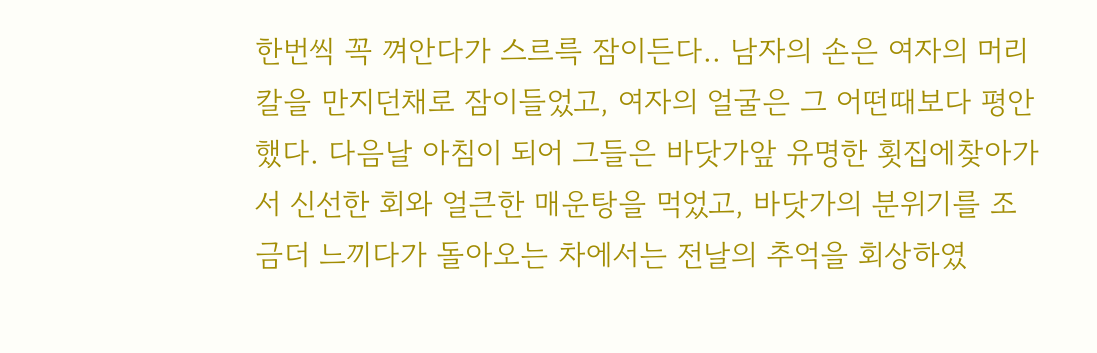한번씩 꼭 껴안다가 스르륵 잠이든다.. 남자의 손은 여자의 머리칼을 만지던채로 잠이들었고, 여자의 얼굴은 그 어떤때보다 평안했다. 다음날 아침이 되어 그들은 바닷가앞 유명한 횟집에찾아가서 신선한 회와 얼큰한 매운탕을 먹었고, 바닷가의 분위기를 조금더 느끼다가 돌아오는 차에서는 전날의 추억을 회상하였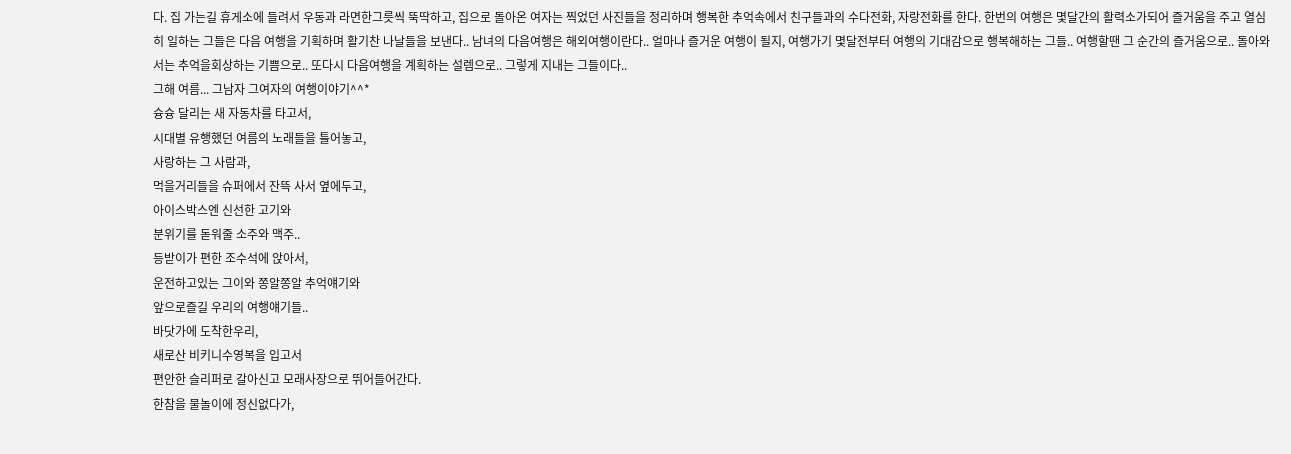다. 집 가는길 휴게소에 들려서 우동과 라면한그릇씩 뚝딱하고, 집으로 돌아온 여자는 찍었던 사진들을 정리하며 행복한 추억속에서 친구들과의 수다전화, 자랑전화를 한다. 한번의 여행은 몇달간의 활력소가되어 즐거움을 주고 열심히 일하는 그들은 다음 여행을 기획하며 활기찬 나날들을 보낸다.. 남녀의 다음여행은 해외여행이란다.. 얼마나 즐거운 여행이 될지, 여행가기 몇달전부터 여행의 기대감으로 행복해하는 그들.. 여행할땐 그 순간의 즐거움으로.. 돌아와서는 추억을회상하는 기쁨으로.. 또다시 다음여행을 계획하는 설렘으로.. 그렇게 지내는 그들이다..
그해 여름... 그남자 그여자의 여행이야기^^*
슝슝 달리는 새 자동차를 타고서,
시대별 유행했던 여름의 노래들을 틀어놓고,
사랑하는 그 사람과,
먹을거리들을 슈퍼에서 잔뜩 사서 옆에두고,
아이스박스엔 신선한 고기와
분위기를 돋워줄 소주와 맥주..
등받이가 편한 조수석에 앉아서,
운전하고있는 그이와 쫑알쫑알 추억얘기와
앞으로즐길 우리의 여행얘기들..
바닷가에 도착한우리,
새로산 비키니수영복을 입고서
편안한 슬리퍼로 갈아신고 모래사장으로 뛰어들어간다.
한참을 물놀이에 정신없다가,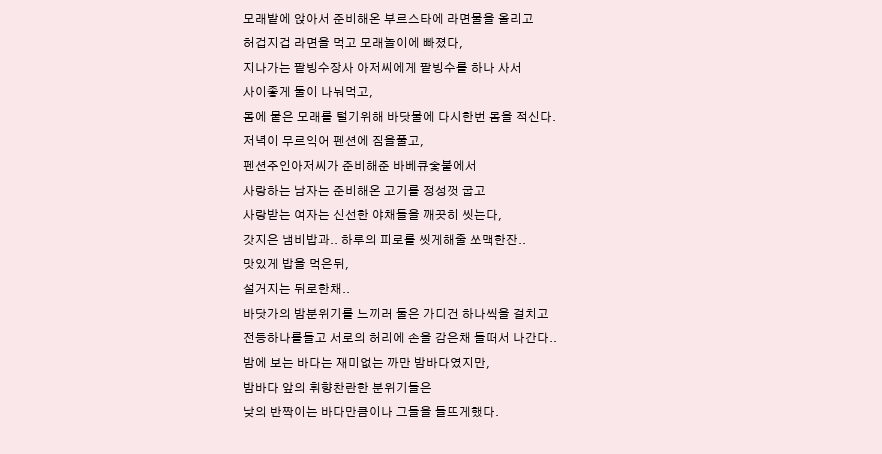모래밭에 앉아서 준비해온 부르스타에 라면물을 올리고
허겁지겁 라면을 먹고 모래놀이에 빠졌다,
지나가는 팥빙수장사 아저씨에게 팥빙수를 하나 사서
사이좋게 둘이 나눠먹고,
몸에 뭍은 모래를 털기위해 바닷물에 다시한번 몸을 적신다.
저녁이 무르익어 펜션에 짐을풀고,
펜션주인아저씨가 준비해준 바베큐숯불에서
사랑하는 남자는 준비해온 고기를 정성껏 굽고
사랑받는 여자는 신선한 야채들을 깨끗히 씻는다,
갓지은 냄비밥과.. 하루의 피로를 씻게해줄 쏘맥한잔..
맛있게 밥을 먹은뒤,
설거지는 뒤로한채..
바닷가의 밤분위기를 느끼러 둘은 가디건 하나씩을 걸치고
전등하나를들고 서로의 허리에 손을 감은채 들떠서 나간다..
밤에 보는 바다는 재미없는 까만 밤바다였지만,
밤바다 앞의 휘향찬란한 분위기들은
낮의 반짝이는 바다만큼이나 그들을 들뜨게했다.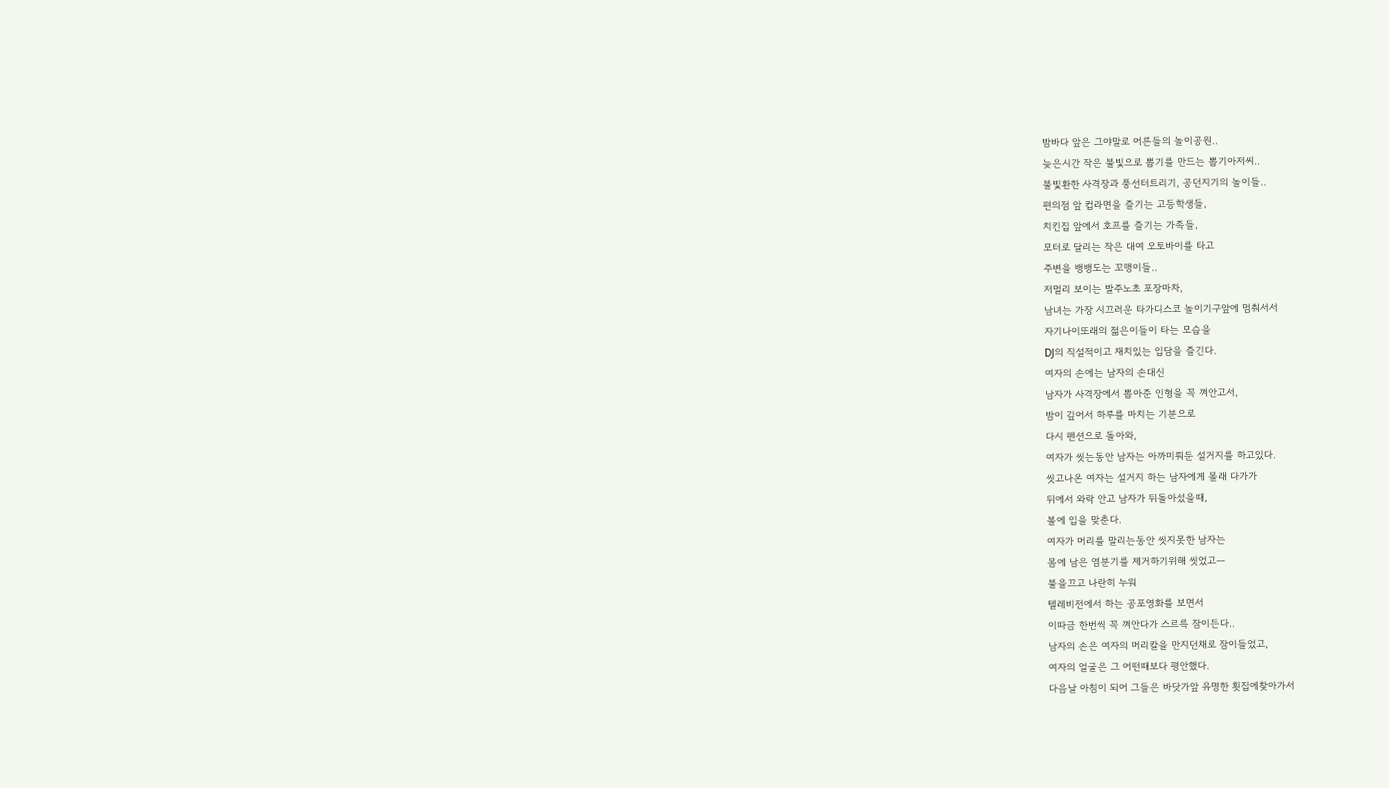밤바다 앞은 그야말로 어른들의 놀이공원..
늦은시간 작은 불빛으로 뽑기를 만드는 뽑기아저씨..
불빛환한 사격장과 풍선터트리기, 공던지기의 놀이들..
편의점 앞 컵라면을 즐기는 고등학생들,
치킨집 앞에서 호프를 즐기는 가족들,
모터로 달리는 작은 대여 오토바이를 타고
주변을 뱅뱅도는 꼬맹이들..
저멀리 보이는 발주노초 포장마차,
남녀는 가장 시끄러운 타가디스코 놀이기구앞에 멈춰서서
자기나이또래의 젊은이들이 타는 모습을
DJ의 직설적이고 재치있는 입담을 즐긴다.
여자의 손에는 남자의 손대신
남자가 사격장에서 뽑아준 인형을 꼭 껴안고서,
밤이 깊어서 하루를 마치는 기분으로
다시 펜션으로 돌아와,
여자가 씻는동안 남자는 아까미뤄둔 설거지를 하고있다.
씻고나온 여자는 설거지 하는 남자에게 몰래 다가가
뒤에서 와락 안고 남자가 뒤돌아섰을때,
볼에 입을 맞춘다.
여자가 머리를 말리는동안 씻지못한 남자는
몸에 남은 염분기를 제거하기위해 씻었고ㅡ
불을끄고 나란히 누워
텔레비전에서 하는 공포영화를 보면서
이따금 한번씩 꼭 껴안다가 스르륵 잠이든다..
남자의 손은 여자의 머리칼을 만지던채로 잠이들었고,
여자의 얼굴은 그 어떤때보다 평안했다.
다음날 아침이 되어 그들은 바닷가앞 유명한 횟집에찾아가서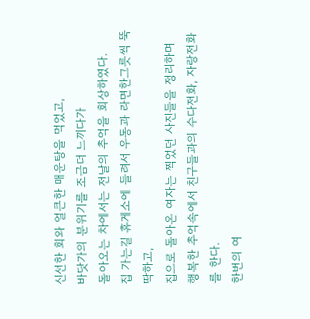신선한 회와 얼큰한 매운탕을 먹었고,
바닷가의 분위기를 조금더 느끼다가
돌아오는 차에서는 전날의 추억을 회상하였다.
집 가는길 휴게소에 들려서 우동과 라면한그릇씩 뚝딱하고,
집으로 돌아온 여자는 찍었던 사진들을 정리하며
행복한 추억속에서 친구들과의 수다전화, 자랑전화를 한다.
한번의 여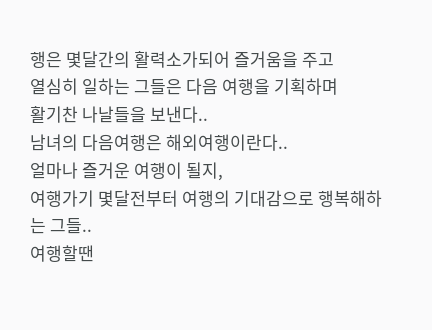행은 몇달간의 활력소가되어 즐거움을 주고
열심히 일하는 그들은 다음 여행을 기획하며
활기찬 나날들을 보낸다..
남녀의 다음여행은 해외여행이란다..
얼마나 즐거운 여행이 될지,
여행가기 몇달전부터 여행의 기대감으로 행복해하는 그들..
여행할땐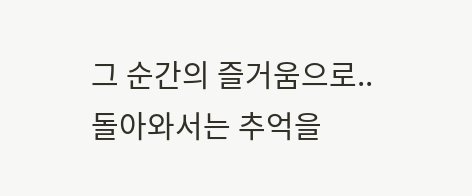그 순간의 즐거움으로..
돌아와서는 추억을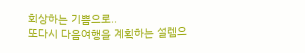회상하는 기쁨으로..
또다시 다음여행을 계획하는 설렘으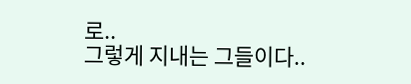로..
그렇게 지내는 그들이다..